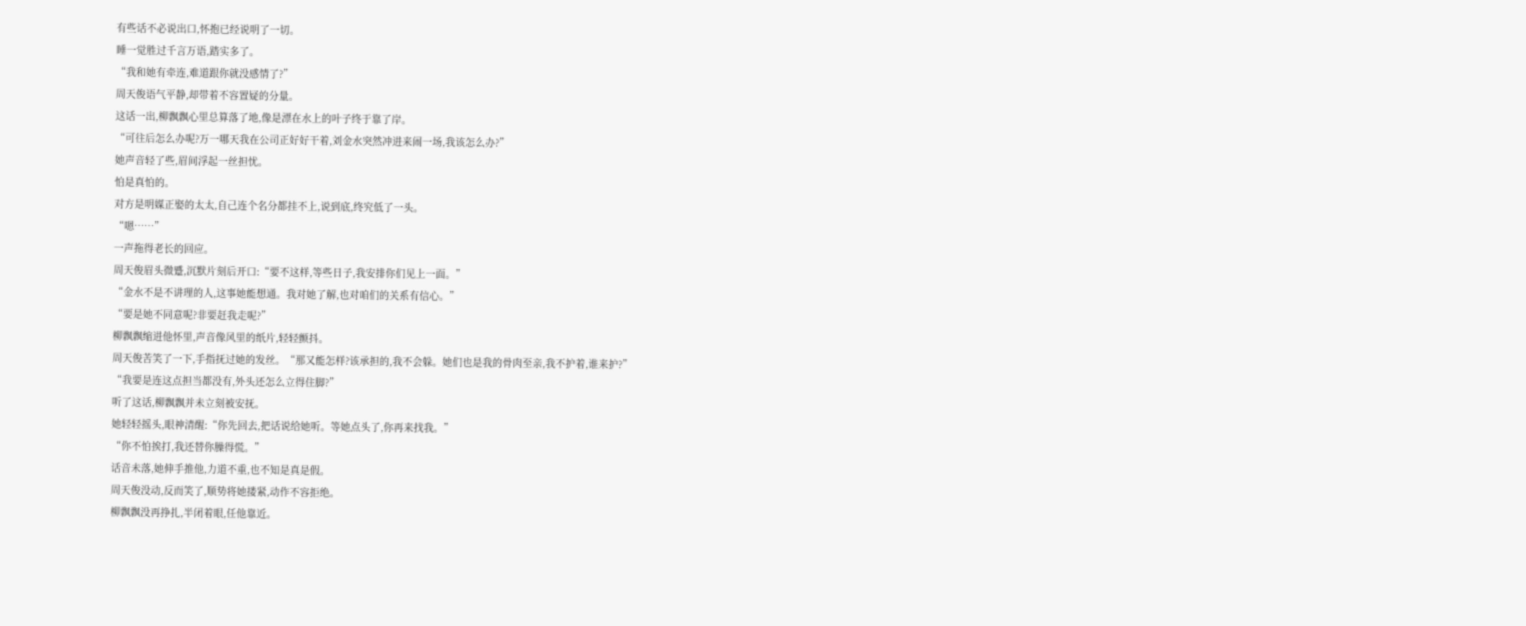有些话不必说出口,怀抱已经说明了一切。
睡一觉胜过千言万语,踏实多了。
“我和她有牵连,难道跟你就没感情了?”
周天俊语气平静,却带着不容置疑的分量。
这话一出,柳飘飘心里总算落了地,像是漂在水上的叶子终于靠了岸。
“可往后怎么办呢?万一哪天我在公司正好好干着,刘金水突然冲进来闹一场,我该怎么办?”
她声音轻了些,眉间浮起一丝担忧。
怕是真怕的。
对方是明媒正娶的太太,自己连个名分都挂不上,说到底,终究低了一头。
“嗯……”
一声拖得老长的回应。
周天俊眉头微蹙,沉默片刻后开口:“要不这样,等些日子,我安排你们见上一面。”
“金水不是不讲理的人,这事她能想通。我对她了解,也对咱们的关系有信心。”
“要是她不同意呢?非要赶我走呢?”
柳飘飘缩进他怀里,声音像风里的纸片,轻轻颤抖。
周天俊苦笑了一下,手指抚过她的发丝。“那又能怎样?该承担的,我不会躲。她们也是我的骨肉至亲,我不护着,谁来护?”
“我要是连这点担当都没有,外头还怎么立得住脚?”
听了这话,柳飘飘并未立刻被安抚。
她轻轻摇头,眼神清醒:“你先回去,把话说给她听。等她点头了,你再来找我。”
“你不怕挨打,我还替你臊得慌。”
话音未落,她伸手推他,力道不重,也不知是真是假。
周天俊没动,反而笑了,顺势将她搂紧,动作不容拒绝。
柳飘飘没再挣扎,半闭着眼,任他靠近。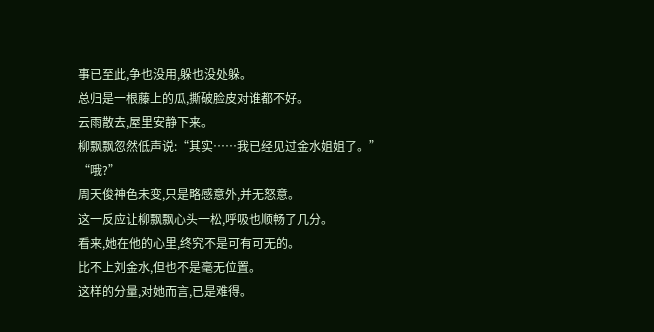事已至此,争也没用,躲也没处躲。
总归是一根藤上的瓜,撕破脸皮对谁都不好。
云雨散去,屋里安静下来。
柳飘飘忽然低声说:“其实……我已经见过金水姐姐了。”
“哦?”
周天俊神色未变,只是略感意外,并无怒意。
这一反应让柳飘飘心头一松,呼吸也顺畅了几分。
看来,她在他的心里,终究不是可有可无的。
比不上刘金水,但也不是毫无位置。
这样的分量,对她而言,已是难得。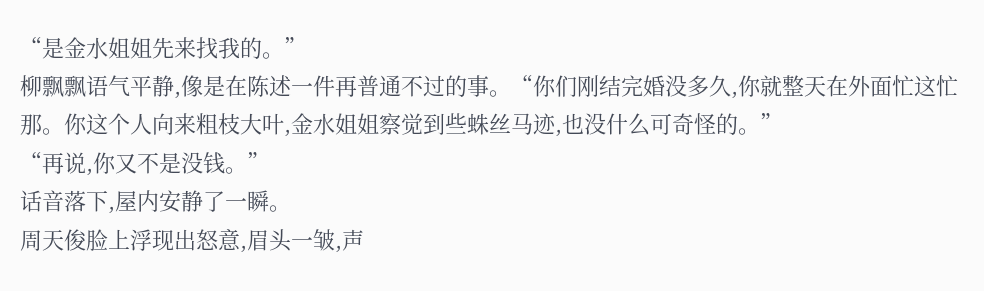“是金水姐姐先来找我的。”
柳飘飘语气平静,像是在陈述一件再普通不过的事。“你们刚结完婚没多久,你就整天在外面忙这忙那。你这个人向来粗枝大叶,金水姐姐察觉到些蛛丝马迹,也没什么可奇怪的。”
“再说,你又不是没钱。”
话音落下,屋内安静了一瞬。
周天俊脸上浮现出怒意,眉头一皱,声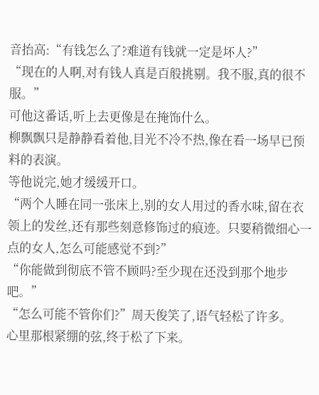音抬高:“有钱怎么了?难道有钱就一定是坏人?”
“现在的人啊,对有钱人真是百般挑剔。我不服,真的很不服。”
可他这番话,听上去更像是在掩饰什么。
柳飘飘只是静静看着他,目光不冷不热,像在看一场早已预料的表演。
等他说完,她才缓缓开口。
“两个人睡在同一张床上,别的女人用过的香水味,留在衣领上的发丝,还有那些刻意修饰过的痕迹。只要稍微细心一点的女人,怎么可能感觉不到?”
“你能做到彻底不管不顾吗?至少现在还没到那个地步吧。”
“怎么可能不管你们?”周天俊笑了,语气轻松了许多。
心里那根紧绷的弦,终于松了下来。